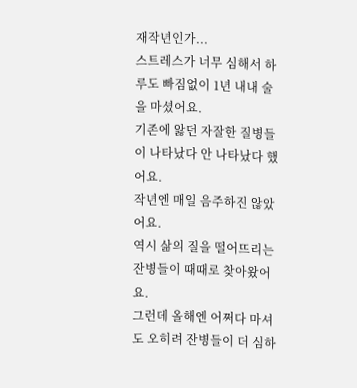재작년인가...
스트레스가 너무 심해서 하루도 빠짐없이 1년 내내 술을 마셨어요.
기존에 앓던 자잘한 질병들이 나타났다 안 나타났다 했어요.
작년엔 매일 음주하진 않았어요.
역시 삶의 질을 떨어뜨리는 잔병들이 때때로 찾아왔어요.
그런데 올해엔 어쩌다 마셔도 오히려 잔병들이 더 심하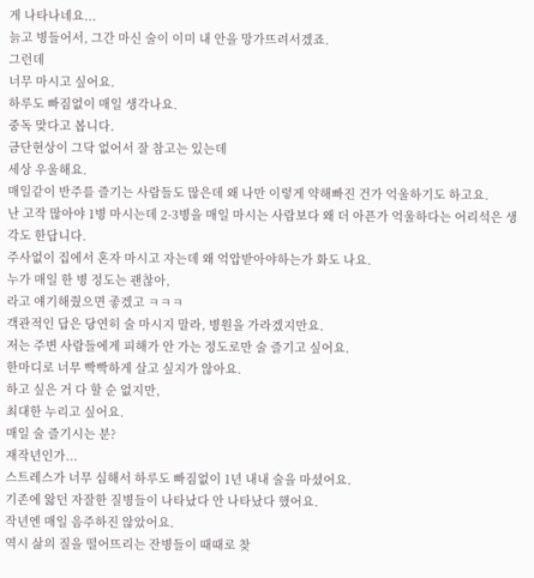게 나타나네요...
늙고 병들어서, 그간 마신 술이 이미 내 안을 망가뜨려서겠죠.
그런데
너무 마시고 싶어요.
하루도 빠짐없이 매일 생각나요.
중독 맞다고 봅니다.
금단현상이 그닥 없어서 잘 참고는 있는데
세상 우울해요.
매일같이 반주를 즐기는 사람들도 많은데 왜 나만 이렇게 약해빠진 건가 억울하기도 하고요.
난 고작 많아야 1병 마시는데 2-3병을 매일 마시는 사람보다 왜 더 아픈가 억울하다는 어리석은 생각도 한답니다.
주사없이 집에서 혼자 마시고 자는데 왜 억압받아야하는가 화도 나요.
누가 매일 한 병 정도는 괜찮아,
라고 얘기해줬으면 좋겠고 ㅋㅋㅋ
객관적인 답은 당연히 술 마시지 말라, 병원을 가라겠지만요.
저는 주변 사람들에게 피해가 안 가는 정도로만 술 즐기고 싶어요.
한마디로 너무 빡빡하게 살고 싶지가 않아요.
하고 싶은 거 다 할 순 없지만,
최대한 누리고 싶어요.
매일 술 즐기시는 분?
재작년인가...
스트레스가 너무 심해서 하루도 빠짐없이 1년 내내 술을 마셨어요.
기존에 앓던 자잘한 질병들이 나타났다 안 나타났다 했어요.
작년엔 매일 음주하진 않았어요.
역시 삶의 질을 떨어뜨리는 잔병들이 때때로 찾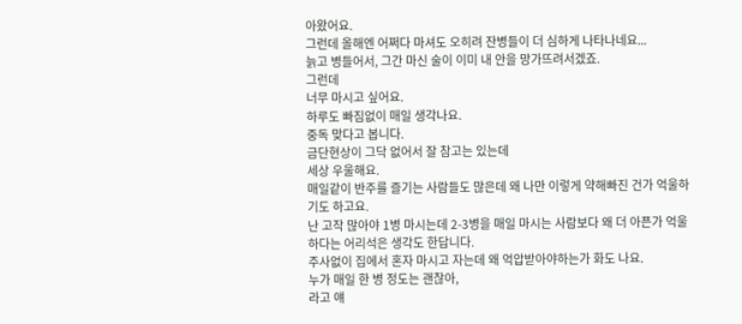아왔어요.
그런데 올해엔 어쩌다 마셔도 오히려 잔병들이 더 심하게 나타나네요...
늙고 병들어서, 그간 마신 술이 이미 내 안을 망가뜨려서겠죠.
그런데
너무 마시고 싶어요.
하루도 빠짐없이 매일 생각나요.
중독 맞다고 봅니다.
금단현상이 그닥 없어서 잘 참고는 있는데
세상 우울해요.
매일같이 반주를 즐기는 사람들도 많은데 왜 나만 이렇게 약해빠진 건가 억울하기도 하고요.
난 고작 많아야 1병 마시는데 2-3병을 매일 마시는 사람보다 왜 더 아픈가 억울하다는 어리석은 생각도 한답니다.
주사없이 집에서 혼자 마시고 자는데 왜 억압받아야하는가 화도 나요.
누가 매일 한 병 정도는 괜찮아,
라고 얘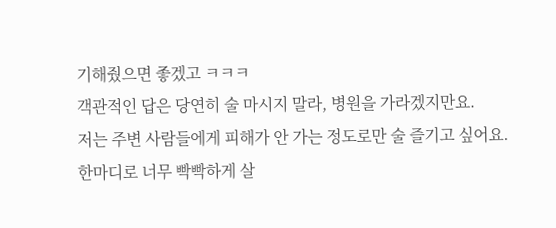기해줬으면 좋겠고 ㅋㅋㅋ
객관적인 답은 당연히 술 마시지 말라, 병원을 가라겠지만요.
저는 주변 사람들에게 피해가 안 가는 정도로만 술 즐기고 싶어요.
한마디로 너무 빡빡하게 살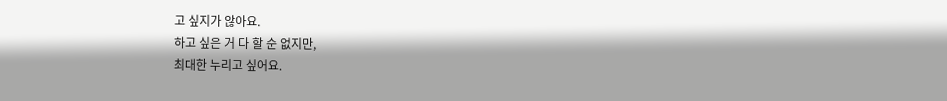고 싶지가 않아요.
하고 싶은 거 다 할 순 없지만,
최대한 누리고 싶어요.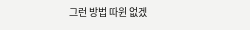그런 방법 따윈 없겠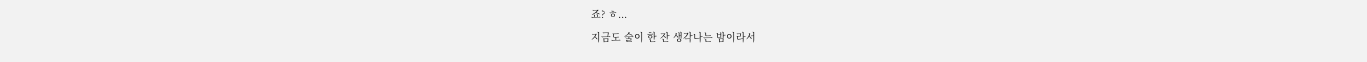죠? ㅎ...
지금도 술이 한 잔 생각나는 밤이라서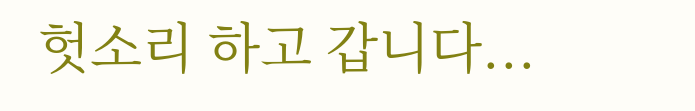헛소리 하고 갑니다...